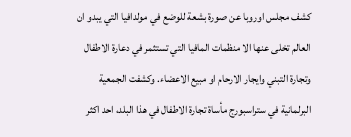كشف مجلس اوروبا عن صورة بشعة للوضع في مولدافيا التي يبدو ان العالم تخلى عنها الا منظمات المافيا التي تستثمر في دعارة الاطفال وتجارة التبني وايجار الارحام او مبيع الاعضاء. وكشفت الجمعية البرلمانية في ستراسبورج مأساة تجارة الاطفال في هذا البلد، احد اكثر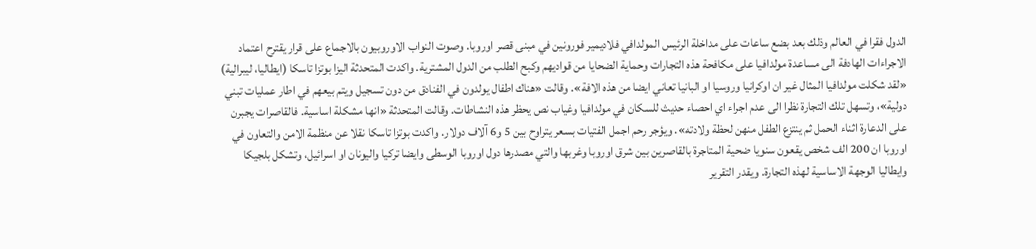الدول فقرا في العالم وذلك بعد بضع ساعات على مداخلة الرئيس المولدافي فلاديمير فورونين في مبنى قصر اوروبا. وصوت النواب الاوروبيون بالاجماع على قرار يقترح اعتماد الاجراءات الهادفة الى مساعدة مولدافيا على مكافحة هذه التجارات وحماية الضحايا من قواديهم وكبح الطلب من الدول المشترية. واكدت المتحدثة اليزا بوتزا تاسكا (ايطاليا، ليبرالية) «لقد شكلت مولدافيا المثال غير ان اوكرانيا وروسيا او البانيا تعاني ايضا من هذه الافة». وقالت «هناك اطفال يولدون في الفنادق من دون تسجيل ويتم بيعهم في اطار عمليات تبني دولية»، وتسهل تلك التجارة نظرا الى عدم اجراء اي احصاء حديث للسكان في مولدافيا وغياب نص يحظر هذه النشاطات. وقالت المتحدثة «انها مشكلة اساسية. فالقاصرات يجبرن على الدعارة اثناء الحمل ثم ينتزع الطفل منهن لحظة ولادته». ويؤجر رحم اجمل الفتيات بسعر يتراوح بين 5 و6 آلاف دولار. واكدت بوتزا تاسكا نقلا عن منظمة الامن والتعاون في اوروبا ان 200 الف شخص يقعون سنويا ضحية المتاجرة بالقاصرين بين شرق اوروبا وغربها والتي مصدرها دول اوروبا الوسطى وايضا تركيا واليونان او اسرائيل، وتشكل بلجيكا وايطاليا الوجهة الاساسية لهذه التجارة. ويقدر التقرير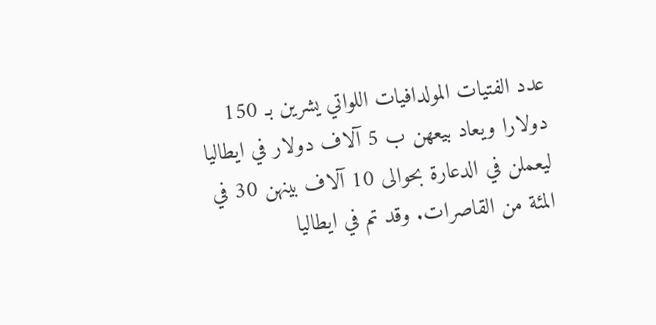عدد الفتيات المولدافيات اللواتي يشرين بـ 150 دولارا ويعاد بيعهن ب 5 آلاف دولار في ايطاليا ليعملن في الدعارة بحوالى 10 آلاف بينهن 30 في المئة من القاصرات. وقد تم في ايطاليا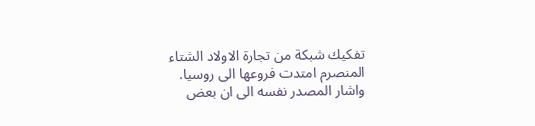تفكيك شبكة من تجارة الاولاد الشتاء المنصرم امتدت فروعها الى روسيا. واشار المصدر نفسه الى ان بعض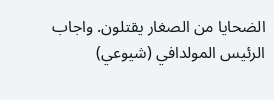الضحايا من الصغار يقتلون. واجاب الرئيس المولدافي (شيوعي)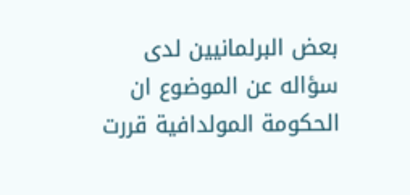بعض البرلمانيين لدى سؤاله عن الموضوع ان الحكومة المولدافية قررت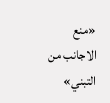«منع الاجانب من التبني»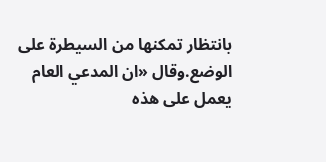بانتظار تمكنها من السيطرة على الوضع.وقال «ان المدعي العام يعمل على هذه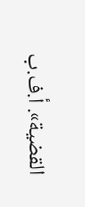القضية». أ.ف.ب